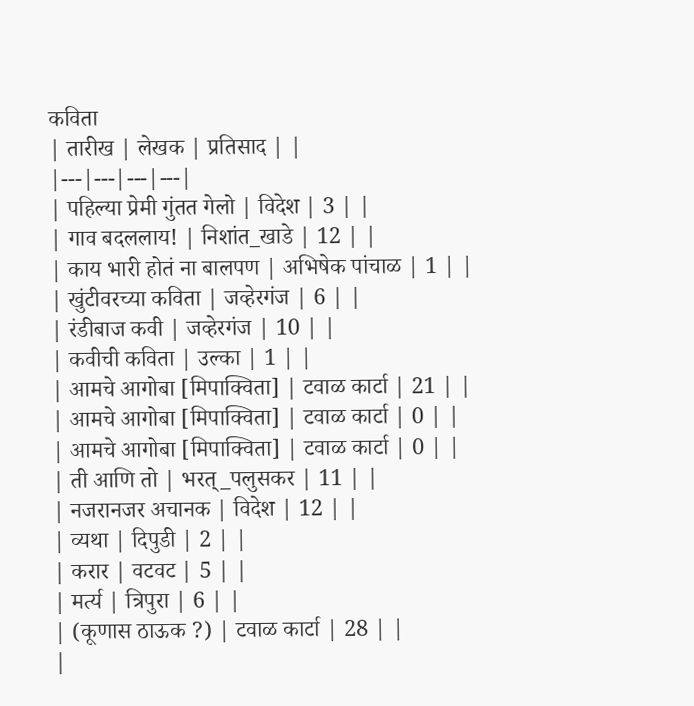कविता
| तारीख | लेखक | प्रतिसाद | |
|---|---|---|---|
| पहिल्या प्रेमी गुंतत गेलो | विदेश | 3 | |
| गाव बदललाय! | निशांत_खाडे | 12 | |
| काय भारी होतं ना बालपण | अभिषेक पांचाळ | 1 | |
| खुंटीवरच्या कविता | जव्हेरगंज | 6 | |
| रंडीबाज कवी | जव्हेरगंज | 10 | |
| कवीची कविता | उल्का | 1 | |
| आमचे आगोबा [मिपाक्विता] | टवाळ कार्टा | 21 | |
| आमचे आगोबा [मिपाक्विता] | टवाळ कार्टा | 0 | |
| आमचे आगोबा [मिपाक्विता] | टवाळ कार्टा | 0 | |
| ती आणि तो | भरत्_पलुसकर | 11 | |
| नजरानजर अचानक | विदेश | 12 | |
| व्यथा | दिपुडी | 2 | |
| करार | वटवट | 5 | |
| मर्त्य | त्रिपुरा | 6 | |
| (कूणास ठाऊक ?) | टवाळ कार्टा | 28 | |
|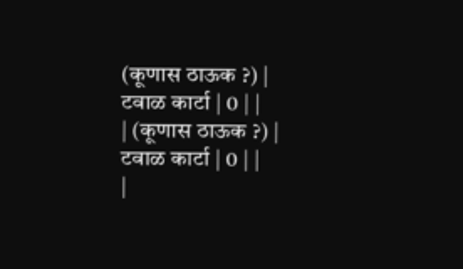(कूणास ठाऊक ?) | टवाळ कार्टा | 0 | |
| (कूणास ठाऊक ?) | टवाळ कार्टा | 0 | |
|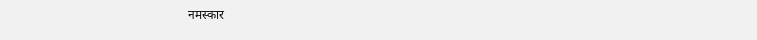नमस्कार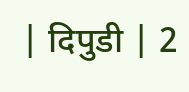| दिपुडी | 2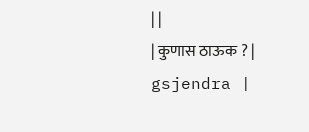| |
| कुणास ठाऊक ? | gsjendra |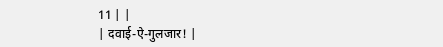11 | |
| दवाई-ऐ-गुलजार! |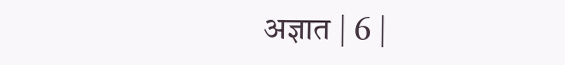अज्ञात | 6 |